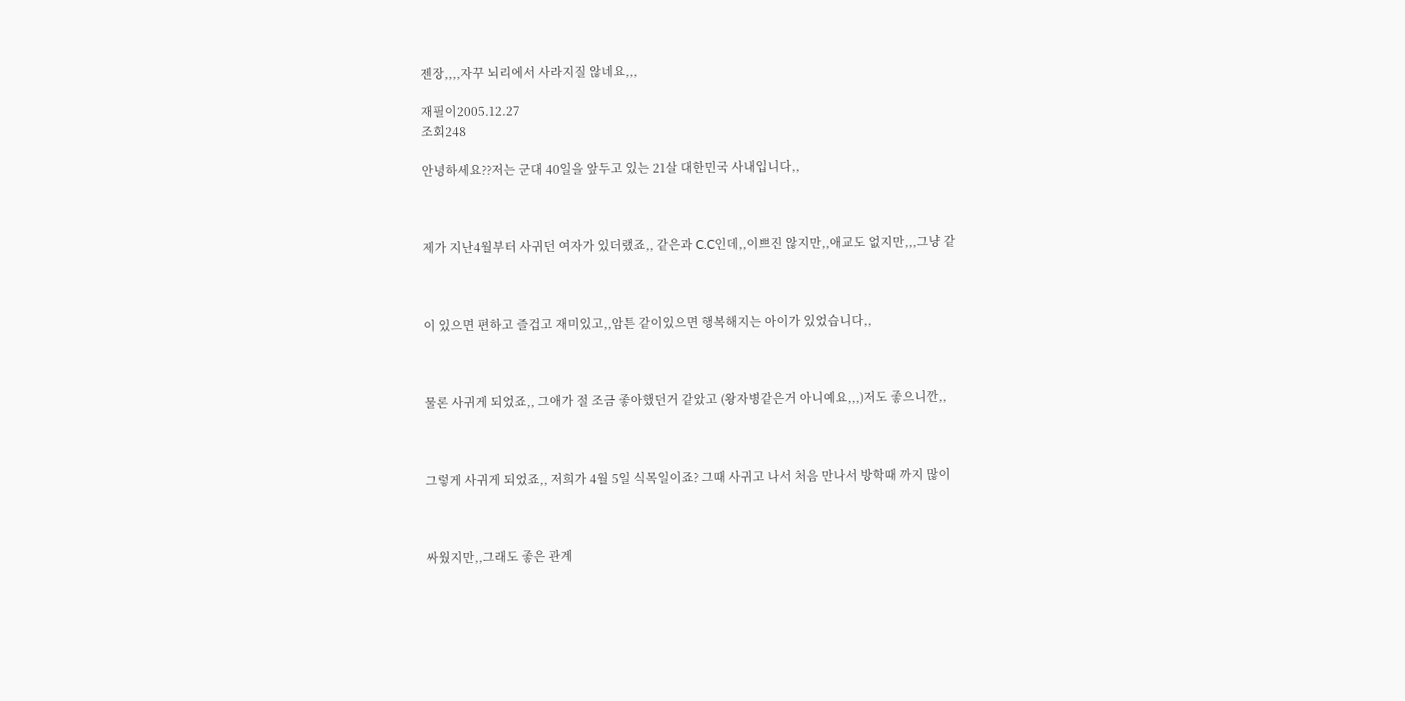젠장,,,,자꾸 뇌리에서 사라지질 않네요,,,

재필이2005.12.27
조회248

안녕하세요??저는 군대 40일을 앞두고 있는 21살 대한민국 사내입니다,,



제가 지난4월부터 사귀던 여자가 있더랬죠,, 같은과 C.C인데,,이쁘진 않지만,,애교도 없지만,,,그냥 같



이 있으면 편하고 즐겁고 재미있고,,암튼 같이있으면 행복해지는 아이가 있었습니다,,



물론 사귀게 되었죠,, 그애가 절 조금 좋아했던거 같았고 (왕자병같은거 아니예요,,,)저도 좋으니깐,,



그렇게 사귀게 되었죠,, 저희가 4월 5일 식목일이죠? 그때 사귀고 나서 처음 만나서 방학때 까지 많이



싸웠지만,,그래도 좋은 관계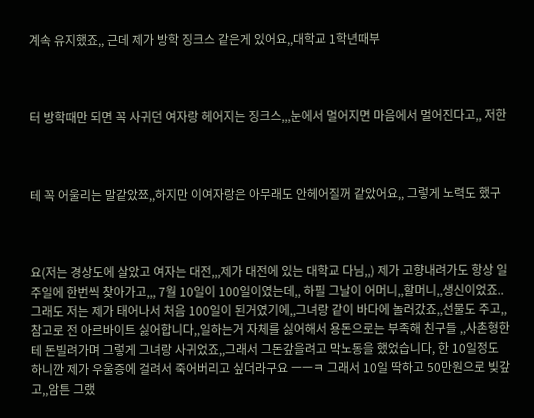계속 유지했죠,, 근데 제가 방학 징크스 같은게 있어요,,대학교 1학년때부



터 방학때만 되면 꼭 사귀던 여자랑 헤어지는 징크스,,,눈에서 멀어지면 마음에서 멀어진다고,, 저한



테 꼭 어울리는 말같았쬬,,하지만 이여자랑은 아무래도 안헤어질꺼 같았어요,, 그렇게 노력도 했구



요(저는 경상도에 살았고 여자는 대전,,,제가 대전에 있는 대학교 다님,,) 제가 고향내려가도 항상 일주일에 한번씩 찾아가고,,, 7월 10일이 100일이였는데,, 하필 그날이 어머니,,할머니,,생신이었죠..그래도 저는 제가 태어나서 처음 100일이 된거였기에,,그녀랑 같이 바다에 놀러갔죠,,선물도 주고,, 참고로 전 아르바이트 싫어합니다,,일하는거 자체를 싫어해서 용돈으로는 부족해 친구들 ,,사촌형한테 돈빌려가며 그렇게 그녀랑 사귀었죠,,그래서 그돈갚을려고 막노동을 했었습니다, 한 10일정도 하니깐 제가 우울증에 걸려서 죽어버리고 싶더라구요 ㅡㅡㅋ 그래서 10일 딱하고 50만원으로 빚갚고,,암튼 그랬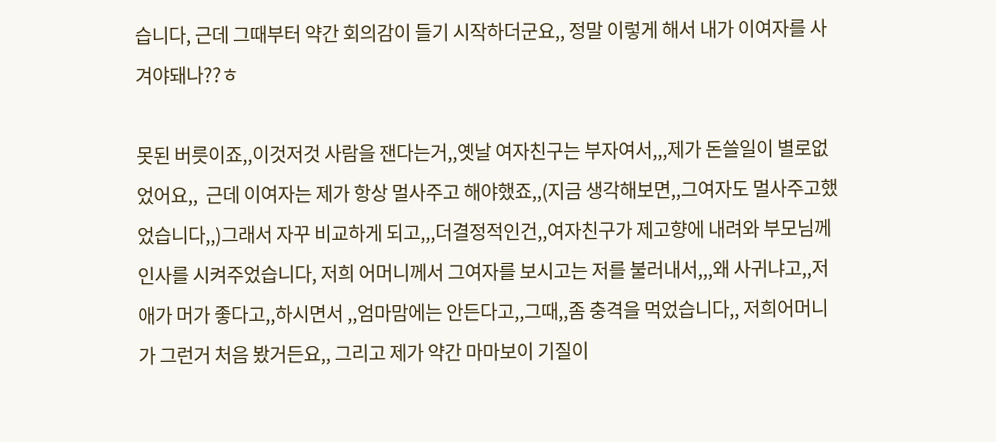습니다, 근데 그때부터 약간 회의감이 들기 시작하더군요,, 정말 이렇게 해서 내가 이여자를 사겨야돼나??ㅎ

못된 버릇이죠,,이것저것 사람을 잰다는거,,옛날 여자친구는 부자여서,,,제가 돈쓸일이 별로없었어요,,  근데 이여자는 제가 항상 멀사주고 해야했죠,,(지금 생각해보면,,그여자도 멀사주고했었습니다,,)그래서 자꾸 비교하게 되고,,,더결정적인건,,여자친구가 제고향에 내려와 부모님께 인사를 시켜주었습니다, 저희 어머니께서 그여자를 보시고는 저를 불러내서,,,왜 사귀냐고,,저애가 머가 좋다고,,하시면서 ,,엄마맘에는 안든다고,,그때,,좀 충격을 먹었습니다,, 저희어머니가 그런거 처음 봤거든요,, 그리고 제가 약간 마마보이 기질이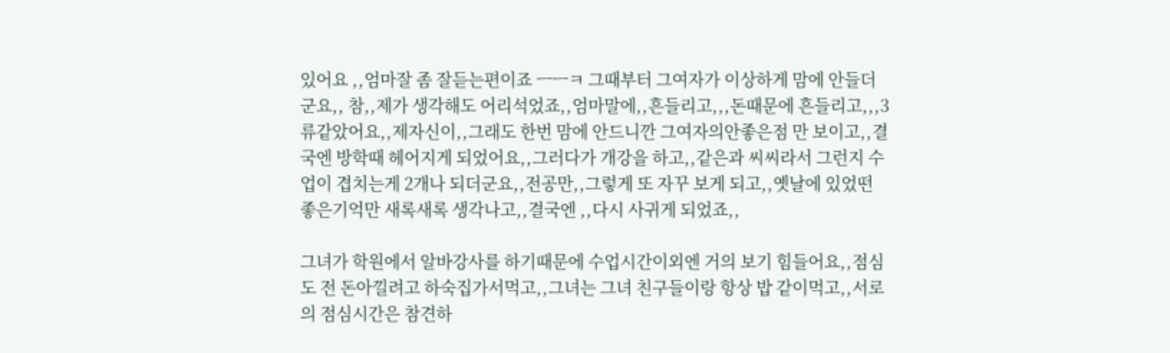있어요 ,,엄마잘 좀 잘듣는편이죠 ㅡㅡㅋ 그때부터 그여자가 이상하게 맘에 안들더군요,, 참,,제가 생각해도 어리석었죠,,엄마말에,,흔들리고,,,돈때문에 흔들리고,,,3류같았어요,,제자신이,,그래도 한번 맘에 안드니깐 그여자의안좋은점 만 보이고,,결국엔 방학때 헤어지게 되었어요,,그러다가 개강을 하고,,같은과 씨씨라서 그런지 수업이 겹치는게 2개나 되더군요,,전공만,,그렇게 또 자꾸 보게 되고,,옛날에 있었떤 좋은기억만 새록새록 생각나고,,결국엔 ,,다시 사귀게 되었죠,,

그녀가 학원에서 알바강사를 하기때문에 수업시간이외엔 거의 보기 힘들어요,,점심도 전 돈아낄려고 하숙집가서먹고,,그녀는 그녀 친구들이랑 항상 밥 같이먹고,,서로의 점심시간은 참견하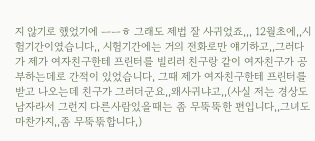지 않기로 했었기에 ㅡㅡㅎ 그래도 제법 잘 사귀었죠,,, 12월초에,,시험기간이였습니다,, 시험기간에는 거의 전화로만 얘기하고,,그러다가 제가 여자친구한테 프린터를 빌리러 친구랑 같이 여자친구가 공부하는데로 간적이 있었습니다, 그때 제가 여자친구한테 프린터를 받고 나오는데 친구가 그러더군요,,왜사귀냐고,,(사실 저는 경상도 남자라서 그런지 다른사람있을때는 좀 무뚝뚝한 편입니다,,그녀도 마찬가지,,좀 무뚝뚞합니다,)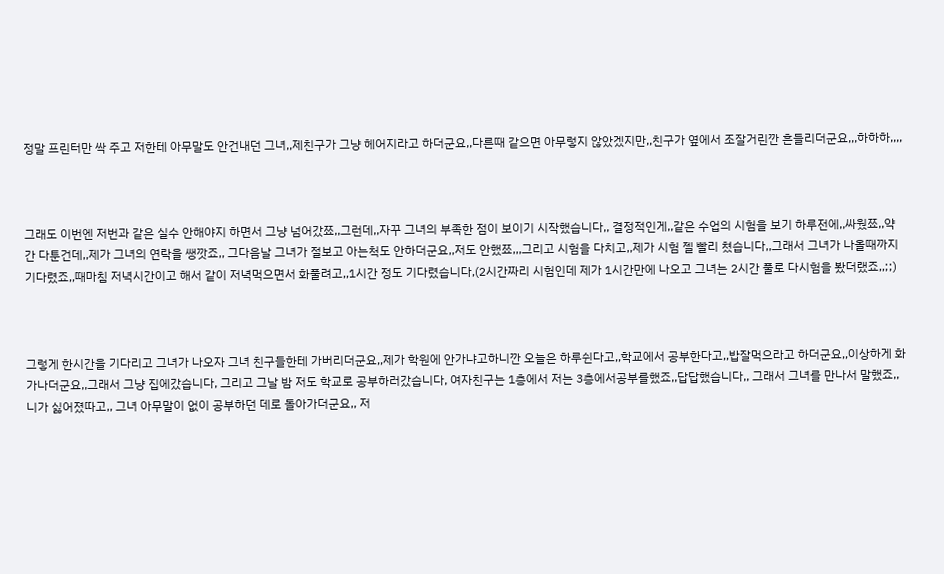정말 프린터만 싹 주고 저한테 아무말도 안건내던 그녀,,제친구가 그냥 헤어지라고 하더군요,,다른때 같으면 아무렇지 않았겠지만,,친구가 옆에서 조잘거린깐 흔들리더군요,,,하하하,,,,



그래도 이번엔 저번과 같은 실수 안해야지 하면서 그냥 넘어갔쬬,,그런데,,자꾸 그녀의 부족한 점이 보이기 시작했습니다,, 결정적인게,,같은 수업의 시험을 보기 하루전에,,싸웠쬬,,약간 다툰건데,,제가 그녀의 연락을 쌩깟죠,, 그다음날 그녀가 절보고 아는척도 안하더군요,,저도 안했쬬,,,그리고 시험을 다치고,,제가 시험 젤 빨리 쳤습니다,,그래서 그녀가 나올때까지 기다렸죠,,때마침 저녁시간이고 해서 같이 저녁먹으면서 화풀려고,,1시간 정도 기다렸습니다,(2시간짜리 시험인데 제가 1시간만에 나오고 그녀는 2시간 풀로 다시험을 봤더랬죠,,;;)



그렇게 한시간을 기다리고 그녀가 나오자 그녀 친구들한테 가버리더군요,,제가 학원에 안가냐고하니깐 오늘은 하루쉰다고,,학교에서 공부한다고,,밥잘먹으라고 하더군요,,이상하게 화가나더군요,,그래서 그냥 집에갔습니다, 그리고 그날 밤 저도 학교로 공부하러갔습니다, 여자친구는 1층에서 저는 3층에서공부를했죠,,답답했습니다,, 그래서 그녀를 만나서 말했죠,,니가 싫어졌따고,, 그녀 아무말이 없이 공부하던 데로 돌아가더군요,, 저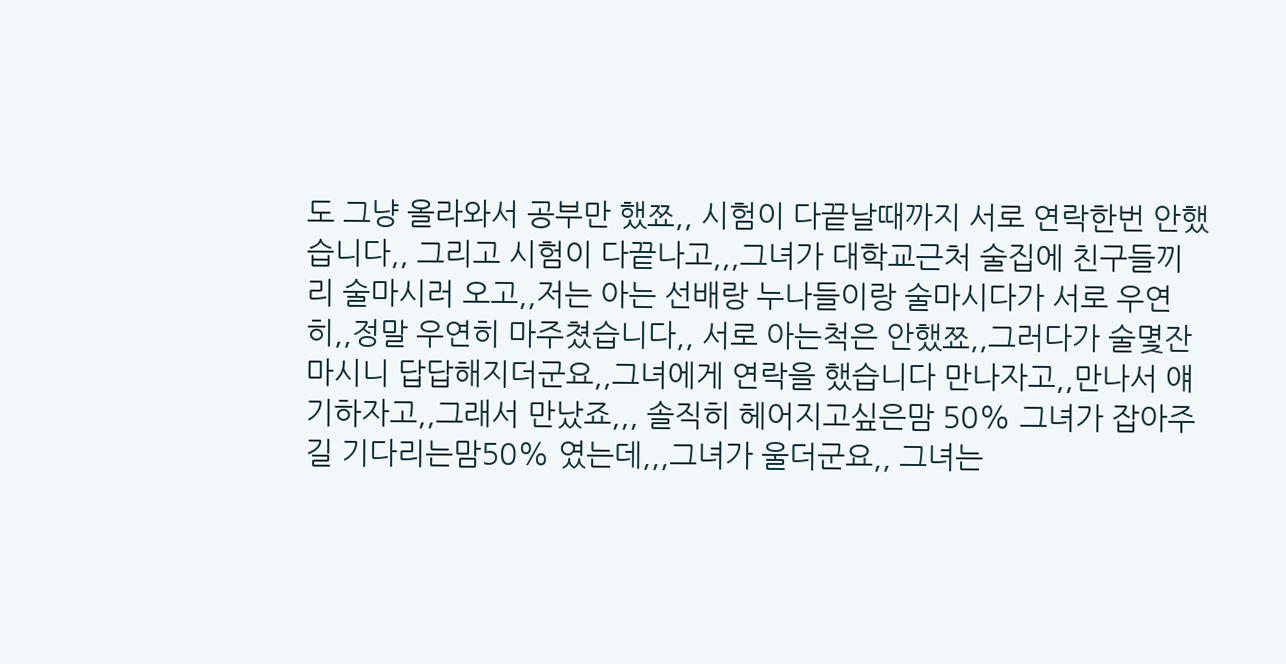도 그냥 올라와서 공부만 했쬬,, 시험이 다끝날때까지 서로 연락한번 안했습니다,, 그리고 시험이 다끝나고,,,그녀가 대학교근처 술집에 친구들끼리 술마시러 오고,,저는 아는 선배랑 누나들이랑 술마시다가 서로 우연히,,정말 우연히 마주쳤습니다,, 서로 아는척은 안했쬬,,그러다가 술몇잔 마시니 답답해지더군요,,그녀에게 연락을 했습니다 만나자고,,만나서 얘기하자고,,그래서 만났죠,,, 솔직히 헤어지고싶은맘 50% 그녀가 잡아주길 기다리는맘50% 였는데,,,그녀가 울더군요,, 그녀는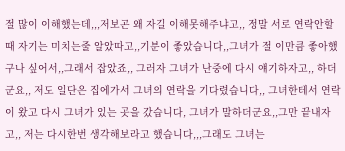절 많이 이해했는데,,,저보곤 왜 자길 이해못해주냐고,, 정말 서로 연락안할때 자기는 미치는줄 알았따고,,기분이 좋았습니다,,그녀가 절 이만큼 좋아했구나 싶어서,,그래서 잡았죠,, 그러자 그녀가 난중에 다시 얘기하자고,, 하더군요,, 저도 일단은 집에가서 그녀의 연락을 기다렸습니다,, 그녀한테서 연락이 왔고 다시 그녀가 있는 곳을 갔습니다, 그녀가 말하더군요,,그만 끝내자고,, 저는 다시한번 생각해보라고 했습니다,,,그래도 그녀는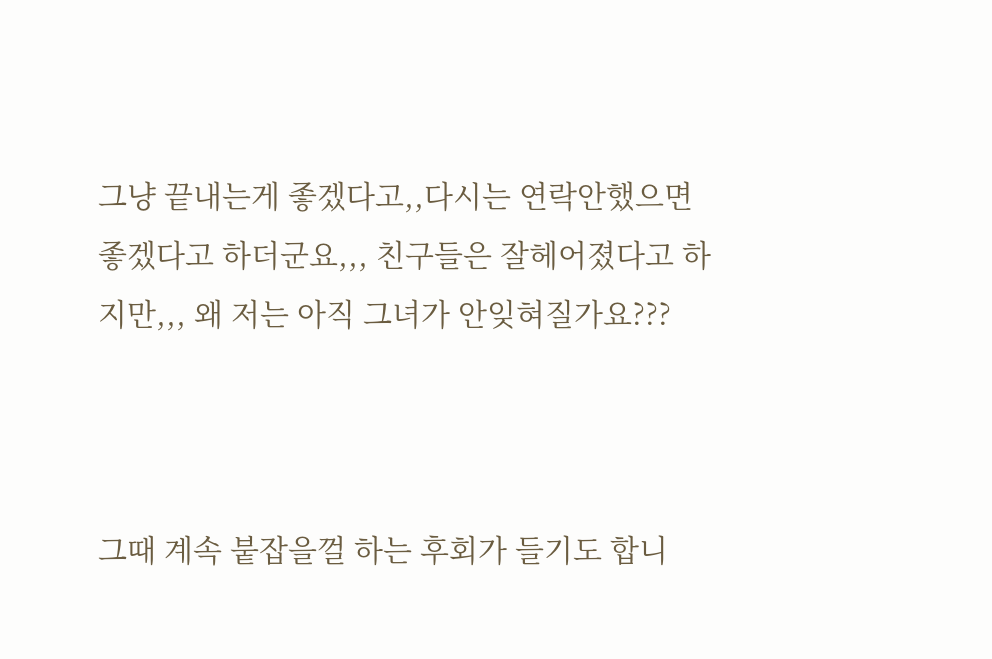그냥 끝내는게 좋겠다고,,다시는 연락안했으면 좋겠다고 하더군요,,, 친구들은 잘헤어졌다고 하지만,,, 왜 저는 아직 그녀가 안잊혀질가요???



그때 계속 붙잡을껄 하는 후회가 들기도 합니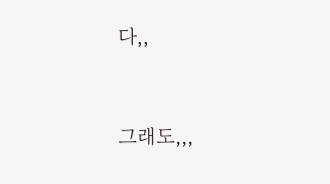다,,



그래도,,,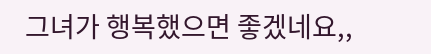그녀가 행복했으면 좋겠네요,,